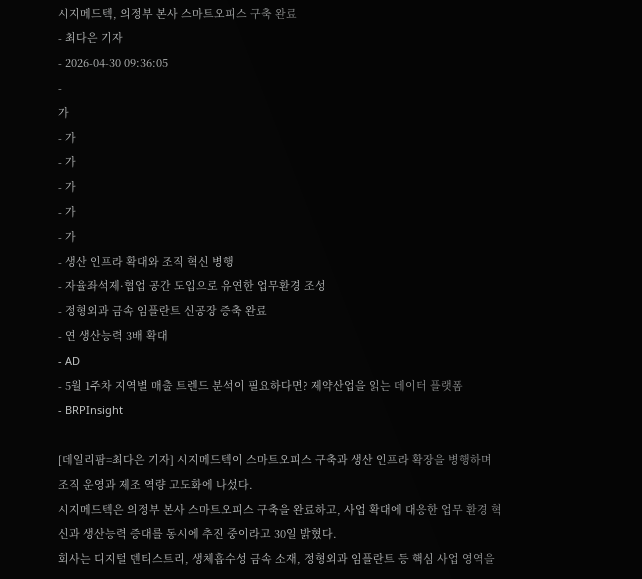시지메드텍, 의정부 본사 스마트오피스 구축 완료
- 최다은 기자
- 2026-04-30 09:36:05
-
가
- 가
- 가
- 가
- 가
- 가
- 생산 인프라 확대와 조직 혁신 병행
- 자율좌석제·협업 공간 도입으로 유연한 업무환경 조성
- 정형외과 금속 임플란트 신공장 증축 완료
- 연 생산능력 3배 확대
- AD
- 5월 1주차 지역별 매출 트렌드 분석이 필요하다면? 제약산업을 읽는 데이터 플랫폼
- BRPInsight

[데일리팜=최다은 기자] 시지메드텍이 스마트오피스 구축과 생산 인프라 확장을 병행하며 조직 운영과 제조 역량 고도화에 나섰다.
시지메드텍은 의정부 본사 스마트오피스 구축을 완료하고, 사업 확대에 대응한 업무 환경 혁신과 생산능력 증대를 동시에 추진 중이라고 30일 밝혔다.
회사는 디지털 덴티스트리, 생체흡수성 금속 소재, 정형외과 임플란트 등 핵심 사업 영역을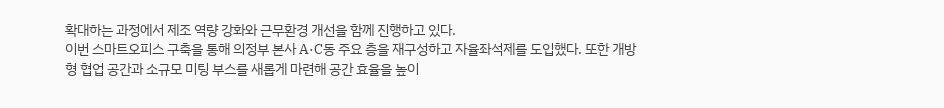확대하는 과정에서 제조 역량 강화와 근무환경 개선을 함께 진행하고 있다.
이번 스마트오피스 구축을 통해 의정부 본사 A·C동 주요 층을 재구성하고 자율좌석제를 도입했다. 또한 개방형 협업 공간과 소규모 미팅 부스를 새롭게 마련해 공간 효율을 높이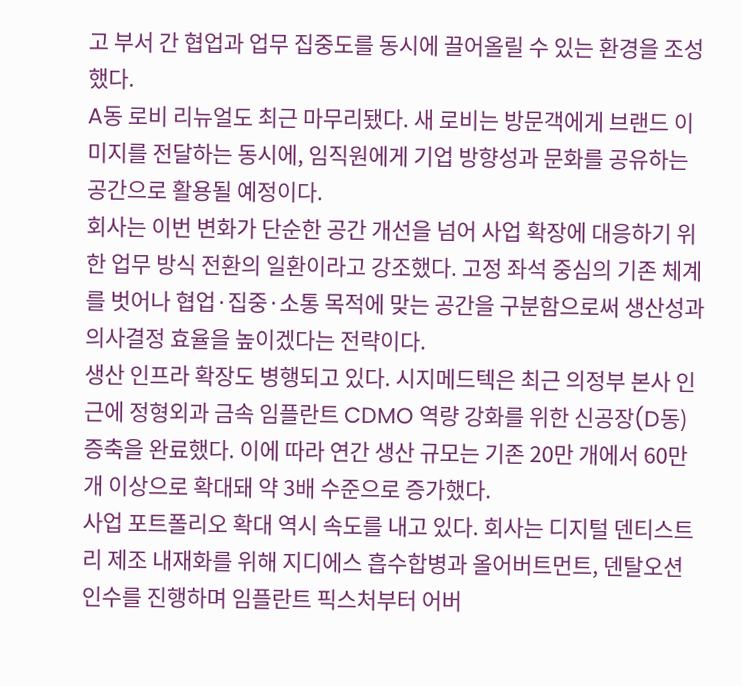고 부서 간 협업과 업무 집중도를 동시에 끌어올릴 수 있는 환경을 조성했다.
A동 로비 리뉴얼도 최근 마무리됐다. 새 로비는 방문객에게 브랜드 이미지를 전달하는 동시에, 임직원에게 기업 방향성과 문화를 공유하는 공간으로 활용될 예정이다.
회사는 이번 변화가 단순한 공간 개선을 넘어 사업 확장에 대응하기 위한 업무 방식 전환의 일환이라고 강조했다. 고정 좌석 중심의 기존 체계를 벗어나 협업·집중·소통 목적에 맞는 공간을 구분함으로써 생산성과 의사결정 효율을 높이겠다는 전략이다.
생산 인프라 확장도 병행되고 있다. 시지메드텍은 최근 의정부 본사 인근에 정형외과 금속 임플란트 CDMO 역량 강화를 위한 신공장(D동) 증축을 완료했다. 이에 따라 연간 생산 규모는 기존 20만 개에서 60만 개 이상으로 확대돼 약 3배 수준으로 증가했다.
사업 포트폴리오 확대 역시 속도를 내고 있다. 회사는 디지털 덴티스트리 제조 내재화를 위해 지디에스 흡수합병과 올어버트먼트, 덴탈오션 인수를 진행하며 임플란트 픽스처부터 어버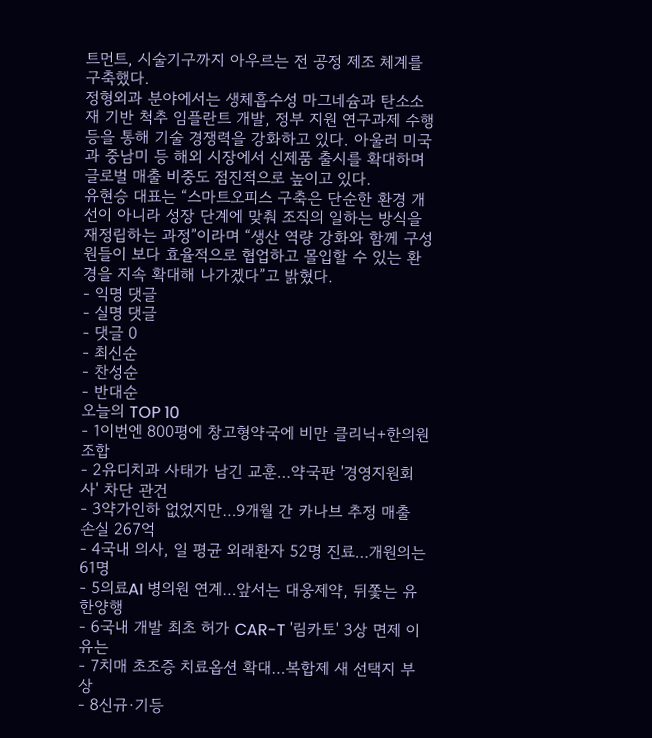트먼트, 시술기구까지 아우르는 전 공정 제조 체계를 구축했다.
정형외과 분야에서는 생체흡수성 마그네슘과 탄소소재 기반 척추 임플란트 개발, 정부 지원 연구과제 수행 등을 통해 기술 경쟁력을 강화하고 있다. 아울러 미국과 중남미 등 해외 시장에서 신제품 출시를 확대하며 글로벌 매출 비중도 점진적으로 높이고 있다.
유현승 대표는 “스마트오피스 구축은 단순한 환경 개선이 아니라 성장 단계에 맞춰 조직의 일하는 방식을 재정립하는 과정”이라며 “생산 역량 강화와 함께 구성원들이 보다 효율적으로 협업하고 몰입할 수 있는 환경을 지속 확대해 나가겠다”고 밝혔다.
- 익명 댓글
- 실명 댓글
- 댓글 0
- 최신순
- 찬성순
- 반대순
오늘의 TOP 10
- 1이번엔 800평에 창고형약국에 비만 클리닉+한의원 조합
- 2유디치과 사태가 남긴 교훈…약국판 '경영지원회사' 차단 관건
- 3약가인하 없었지만…9개월 간 카나브 추정 매출 손실 267억
- 4국내 의사, 일 평균 외래환자 52명 진료…개원의는 61명
- 5의료AI 병의원 연계…앞서는 대웅제약, 뒤쫓는 유한양행
- 6국내 개발 최초 허가 CAR-T '림카토' 3상 면제 이유는
- 7치매 초조증 치료옵션 확대…복합제 새 선택지 부상
- 8신규·기등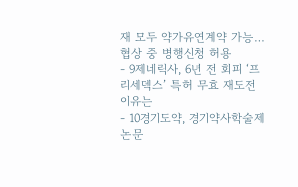재 모두 약가유연계약 가능…협상 중 병행신청 허용
- 9제네릭사, 6년 전 회피 ‘프리세덱스’ 특허 무효 재도전 이유는
- 10경기도약, 경기약사학술제 논문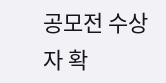공모전 수상자 확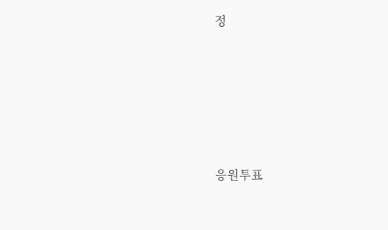정






응원투표